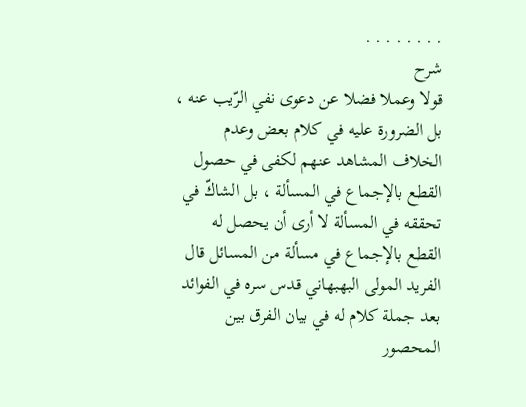. . . . . . . .
شرح
قولا وعملا فضلا عن دعوى نفي الرّيب عنه ، بل الضرورة عليه في كلام بعض وعدم الخلاف المشاهد عنهم لكفى في حصول القطع بالإجماع في المسألة ، بل الشاكّ في تحققه في المسألة لا أرى أن يحصل له القطع بالإجماع في مسألة من المسائل قال الفريد المولى البهبهاني قدس سره في الفوائد بعد جملة كلام له في بيان الفرق بين المحصور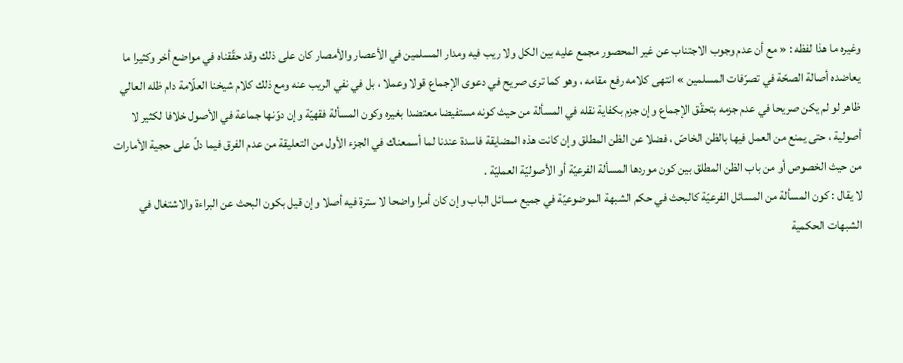وغيره ما هذا لفظه : « مع أن عدم وجوب الاجتناب عن غير المحصور مجمع عليه بين الكل ولا ريب فيه ومدار المسلمين في الأعصار والأمصار كان على ذلك وقد حقّقناه في مواضع أخر وكثيرا ما يعاضده أصالة الصحّة في تصرّفات المسلمين » انتهى كلامه رفع مقامه ، وهو كما ترى صريح في دعوى الإجماع قولا وعملا ، بل في نفي الريب عنه ومع ذلك كلام شيخنا العلّامة دام ظله العالي ظاهر لو لم يكن صريحا في عدم جزمه بتحقّق الإجماع وإن جزم بكفاية نقله في المسألة من حيث كونه مستفيضا معتضدا بغيره وكون المسألة فقهيّة وإن دوّنها جماعة في الأصول خلافا لكثير لا أصولية ، حتى يمنع من العمل فيها بالظن الخاصّ ، فضلا عن الظن المطلق وإن كانت هذه المضايقة فاسدة عندنا لما أسمعناك في الجزء الأول من التعليقة من عدم الفرق فيما دلّ على حجية الأمارات من حيث الخصوص أو من باب الظن المطلق بين كون موردها المسألة الفرعيّة أو الأصوليّة العمليّة .
لا يقال : كون المسألة من المسائل الفرعيّة كالبحث في حكم الشبهة الموضوعيّة في جميع مسائل الباب وإن كان أمرا واضحا لا سترة فيه أصلا وإن قيل بكون البحث عن البراءة والاشتغال في الشبهات الحكمية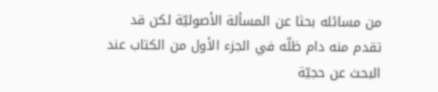من مسائله بحثا عن المسألة الأصوليّة لكن قد تقدم منه دام ظلّه في الجزء الأول من الكتاب عند البحث عن حجيّة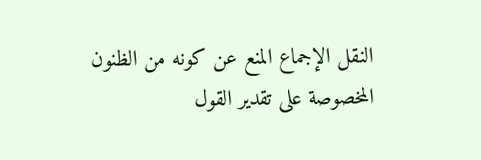النقل الإجماع المنع عن كونه من الظنون المخصوصة على تقدير القول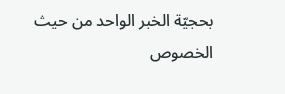بحجيّة الخبر الواحد من حيث الخصوص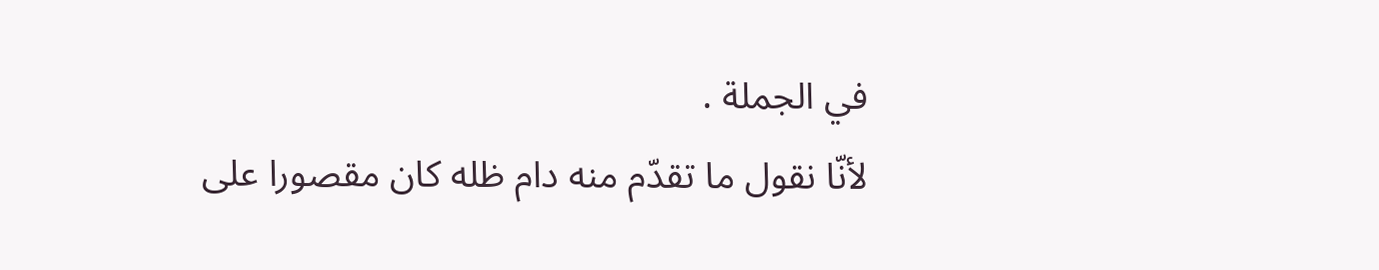في الجملة .
لأنّا نقول ما تقدّم منه دام ظله كان مقصورا على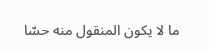ما لا يكون المنقول منه حسّا